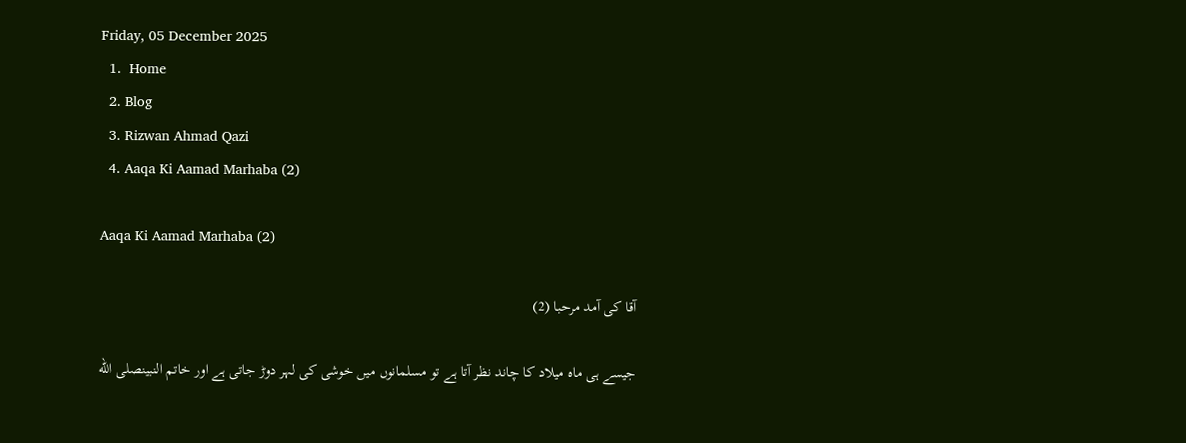Friday, 05 December 2025
  1.  Home
  2. Blog
  3. Rizwan Ahmad Qazi
  4. Aaqa Ki Aamad Marhaba (2)

Aaqa Ki Aamad Marhaba (2)

آقا کی آمد مرحبا (2)

جیسے ہی ماہ میلاد کا چاند نظر آتا ہے تو مسلمانوں میں خوشی کی لہر دوڑ جاتی ہے اور خاتم النبینصلى الله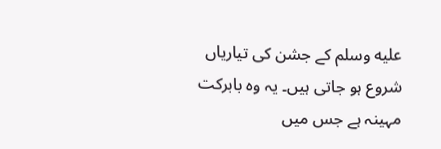عليه وسلم کے جشن کی تیاریاں شروع ہو جاتی ہیں۔ یہ وہ بابرکت مہینہ ہے جس میں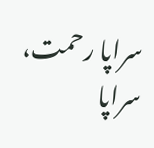سراپا رحمت، سراپا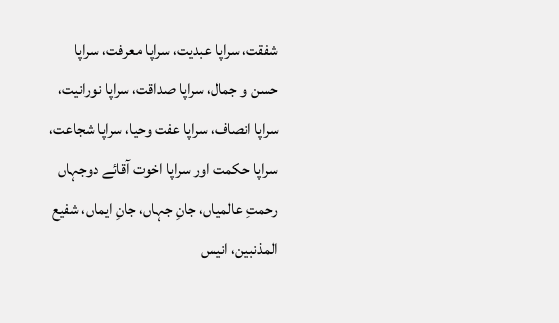شفقت، سراپا عبدیت، سراپا معرفت، سراپا حسن و جمال، سراپا صداقت، سراپا نورانیت، سراپا انصاف، سراپا عفت وحیا، سراپا شجاعت، سراپا حکمت اور سراپا اخوت آقائے دوجہاں رحمتِ عالمیاں، جانِ جہاں، جانِ ایماں، شفیع المذنبین، انیس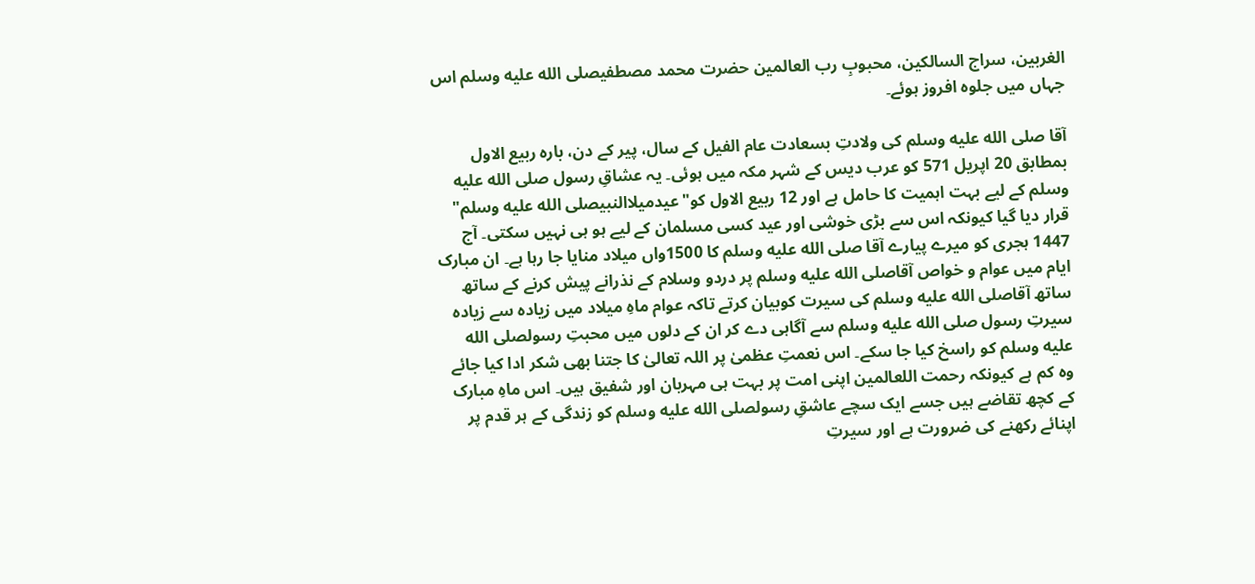الغربین، سراج السالکین، محبوبِ رب العالمین حضرت محمد مصطفیصلى الله عليه وسلم اس جہاں میں جلوہ افروز ہوئے۔

آقا صلى الله عليه وسلم کی ولادتِ بسعادت عام الفیل کے سال، پیر کے دن، بارہ ربیع الاول بمطابق 20 اپریل 571 کو عرب دیس کے شہر مکہ میں ہوئی۔ یہ عشاقِ رسول صلى الله عليه وسلم کے لیے بہت اہمیت کا حامل ہے اور 12 ربیع الاول کو"عیدمیلاالنبیصلى الله عليه وسلم" قرار دیا گیا کیونکہ اس سے بڑی خوشی اور عید کسی مسلمان کے لیے ہو ہی نہیں سکتی۔ آج 1447 ہجری کو میرے پیارے آقا صلى الله عليه وسلم کا 1500واں میلاد منایا جا رہا ہے۔ ان مبارک ایام میں عوام و خواص آقاصلى الله عليه وسلم پر دردو وسلام کے نذرانے پیش کرنے کے ساتھ ساتھ آقاصلى الله عليه وسلم کی سیرت کوبیان کرتے تاکہ عوام ماہِ میلاد میں زیادہ سے زیادہ سیرتِ رسول صلى الله عليه وسلم سے آگاہی دے کر ان کے دلوں میں محبتِ رسولصلى الله عليه وسلم کو راسخ کیا جا سکے۔ اس نعمتِ عظمیٰ پر اللہ تعالیٰ کا جتنا بھی شکر ادا کیا جائے وہ کم ہے کیونکہ رحمت اللعالمین اپنی امت پر بہت ہی مہربان اور شفیق ہیں۔ اس ماہِ مبارک کے کچھ تقاضے ہیں جسے ایک سچے عاشقِ رسولصلى الله عليه وسلم کو زندگی کے ہر قدم پر اپنائے رکھنے کی ضرورت ہے اور سیرتِ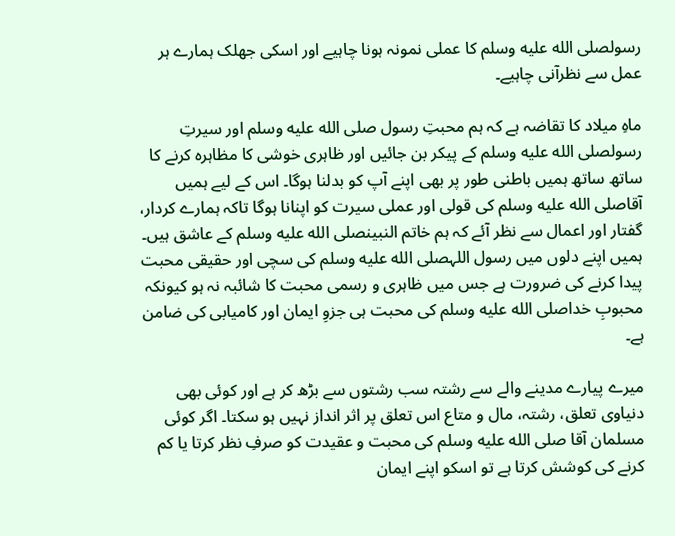رسولصلى الله عليه وسلم کا عملی نمونہ ہونا چاہیے اور اسکی جھلک ہمارے ہر عمل سے نظرآنی چاہیے۔

ماہِ میلاد کا تقاضہ ہے کہ ہم محبتِ رسول صلى الله عليه وسلم اور سیرتِ رسولصلى الله عليه وسلم کے پیکر بن جائیں اور ظاہری خوشی کا مظاہرہ کرنے کا ساتھ ساتھ ہمیں باطنی طور پر بھی اپنے آپ کو بدلنا ہوگا۔ اس کے لیے ہمیں آقاصلى الله عليه وسلم کی قولی اور عملی سیرت کو اپنانا ہوگا تاکہ ہمارے کردار، گفتار اور اعمال سے نظر آئے کہ ہم خاتم النبینصلى الله عليه وسلم کے عاشق ہیں۔ ہمیں اپنے دلوں میں رسول اللہصلى الله عليه وسلم کی سچی اور حقیقی محبت پیدا کرنے کی ضرورت ہے جس میں ظاہری و رسمی محبت کا شائبہ نہ ہو کیونکہ محبوبِ خداصلى الله عليه وسلم کی محبت ہی جزوِ ایمان اور کامیابی کی ضامن ہے۔

میرے پیارے مدینے والے سے رشتہ سب رشتوں سے بڑھ کر ہے اور کوئی بھی دنیاوی تعلق، رشتہ، مال و متاع اس تعلق پر اثر انداز نہیں ہو سکتا۔ اگر کوئی مسلمان آقا صلى الله عليه وسلم کی محبت و عقیدت کو صرفِ نظر کرتا یا کم کرنے کی کوشش کرتا ہے تو اسکو اپنے ایمان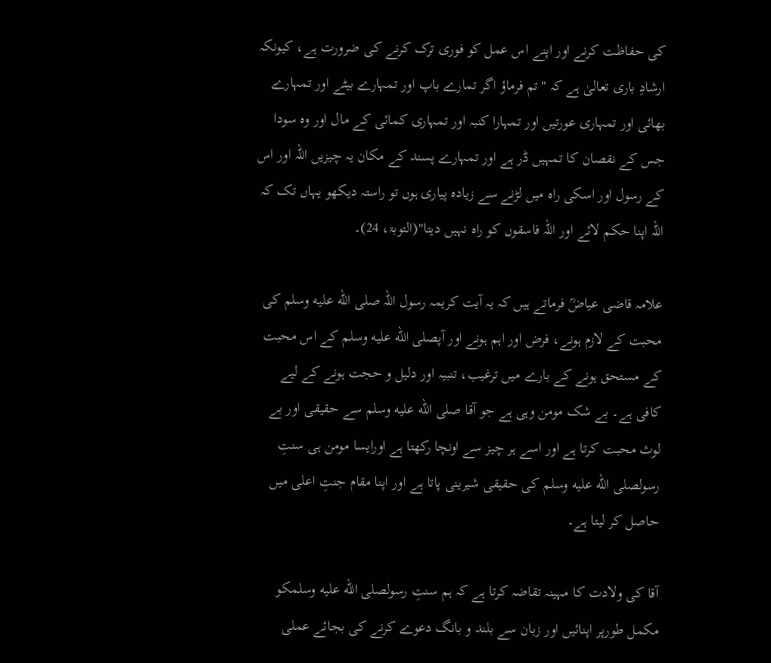کی حفاظت کرنے اور اپنے اس عمل کو فوری ترک کرنے کی ضرورت ہے، کیونکہ ارشادِ باری تعالیٰ ہے کہ "تم فرماؤ اگر تمارے باپ اور تمہارے بیٹے اور تمہارے بھائی اور تمہاری عورتیں اور تمہارا کنبہ اور تمہاری کمائی کے مال اور وہ سودا جس کے نقصان کا تمہیں ڈر ہے اور تمہارے پسند کے مکان یہ چیزیں اللہ اور اس کے رسول اور اسکی راہ میں لڑنے سے زیادہ پیاری ہوں تو راستہ دیکھو یہاں تک کہ اللہ اپنا حکم لائے اور اللہ فاسقوں کو راہ نہیں دیتا"(التوبۃ، 24)۔

علامہ قاضی عیاضؒ فرماتے ہیں کہ یہ آیت کریمہ رسول اللہ صلى الله عليه وسلم کی محبت کے لازم ہونے، فرض اور اہم ہونے اور آپصلى الله عليه وسلم کے اس محبت کے مستحق ہونے کے بارے میں ترغیب، تنبیہ اور دلیل و حجت ہونے کے لیے کافی ہے۔ بے شک مومن وہی ہے جو آقا صلى الله عليه وسلم سے حقیقی اور بے لوث محبت کرتا ہے اور اسے ہر چیز سے اونچا رکھتا ہے اورایسا مومن ہی سنتِ رسولصلى الله عليه وسلم کی حقیقی شیرینی پاتا ہے اور اپنا مقام جنتِ اعلی میں حاصل کر لیتا ہے۔

آقا کی ولادت کا مہینہ تقاضہ کرتا ہے کہ ہم سنتِ رسولصلى الله عليه وسلمکو مکمل طورپر اپنائیں اور زبان سے بلند و بانگ دعوے کرنے کی بجائے عملی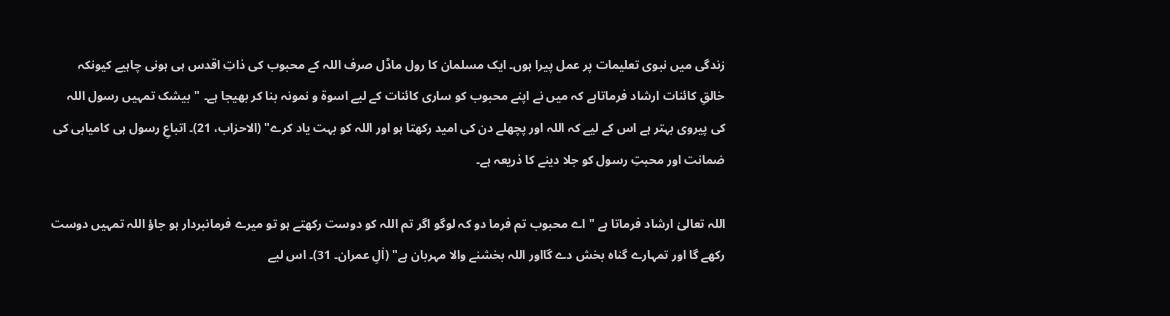زندگی میں نبوی تعلیمات پر عمل پیرا ہوں۔ ایک مسلمان کا رول ماڈل صرف اللہ کے محبوب کی ذاتِ اقدس ہی ہونی چاہیے کیونکہ خالقِ کائنات ارشاد فرماتاہے کہ میں نے اپنے محبوب کو ساری کائنات کے لیے اسوۃ و نمونہ بنا کر بھیجا ہے۔ "بیشک تمہیں رسول اللہ کی پیروی بہتر ہے اس کے لیے کہ اللہ اور پچھلے دن کی امید رکھتا ہو اور اللہ کو بہت یاد کرے" (الاحزاب، 21)۔ اتباعِ رسول ہی کامیابی کی ضمانت اور محبتِ رسول کو جلا دینے کا ذریعہ ہے۔

اللہ تعالیٰ ارشاد فرماتا ہے " اے محبوب تم فرما دو کہ لوگو اگر تم اللہ کو دوست رکھتے ہو تو میرے فرمانبردار ہو جاؤ اللہ تمہیں دوست رکھے گا اور تمہارے گناہ بخش دے گااور اللہ بخشنے والا مہربان ہے" (اٰلِ عمران۔ 31)۔ اس لیے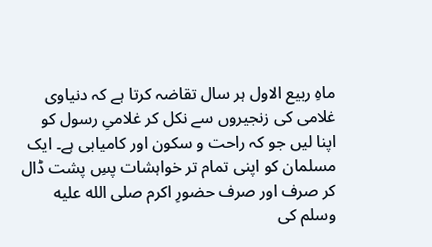ماہِ ربیع الاول ہر سال تقاضہ کرتا ہے کہ دنیاوی غلامی کی زنجیروں سے نکل کر غلامیِ رسول کو اپنا لیں جو کہ راحت و سکون اور کامیابی ہے۔ ایک مسلمان کو اپنی تمام تر خواہشات پسِ پشت ڈال کر صرف اور صرف حضورِ اکرم صلى الله عليه وسلم کی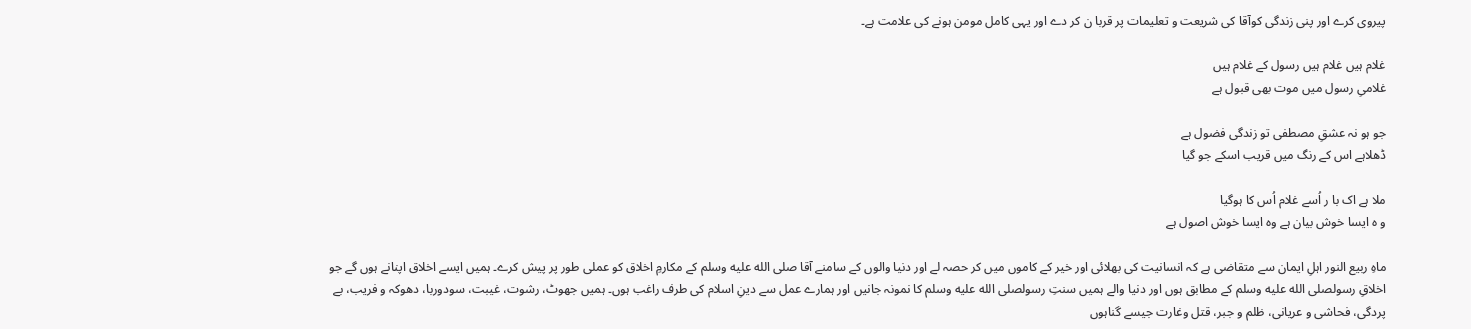پیروی کرے اور پنی زندگی کوآقا کی شریعت و تعلیمات پر قربا ن کر دے اور یہی کامل مومن ہونے کی علامت ہے۔

غلام ہیں غلام ہیں رسول کے غلام ہیں
غلامیِ رسول میں موت بھی قبول ہے

جو ہو نہ عشقِ مصطفی تو زندگی فضول ہے
ڈھلاہے اس کے رنگ میں قریب اسکے جو گیا

ملا ہے اک با ر اُسے غلام اُس کا ہوگیا
و ہ ایسا خوش بیان ہے وہ ایسا خوش اصول ہے

ماہِ ربیع النور اہلِ ایمان سے متقاضی ہے کہ انسانیت کی بھلائی اور خیر کے کاموں میں کر حصہ لے اور دنیا والوں کے سامنے آقا صلى الله عليه وسلم کے مکارمِ اخلاق کو عملی طور پر پیش کرے۔ ہمیں ایسے اخلاق اپنانے ہوں گے جو اخلاقِ رسولصلى الله عليه وسلم کے مطابق ہوں اور دنیا والے ہمیں سنتِ رسولصلى الله عليه وسلم کا نمونہ جانیں اور ہمارے عمل سے دینِ اسلام کی طرف راغب ہوں۔ ہمیں جھوٹ، رشوت، غیبت، سودوربا، دھوکہ و فریب، بے پردگی، فحاشی و عریانی، ظلم و جبر، قتل وغارت جیسے گناہوں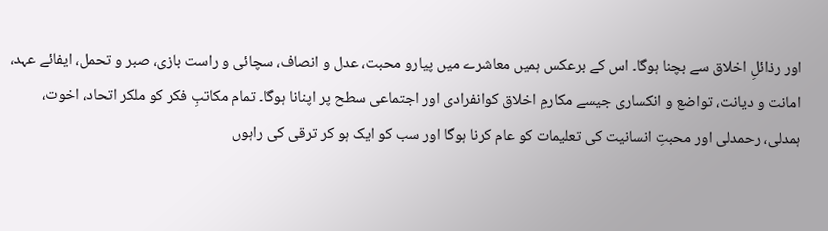اور رذائلِ اخلاق سے بچنا ہوگا۔ اس کے برعکس ہمیں معاشرے میں پیارو محبت، عدل و انصاف، سچائی و راست بازی، صبر و تحمل، ایفائے عہد، امانت و دیانت، تواضع و انکساری جیسے مکارمِ اخلاق کوانفرادی اور اجتماعی سطح پر اپنانا ہوگا۔ تمام مکاتبِ فکر کو ملکر اتحاد، اخوت، ہمدلی، رحمدلی اور محبتِ انسانیت کی تعلیمات کو عام کرنا ہوگا اور سب کو ایک ہو کر ترقی کی راہوں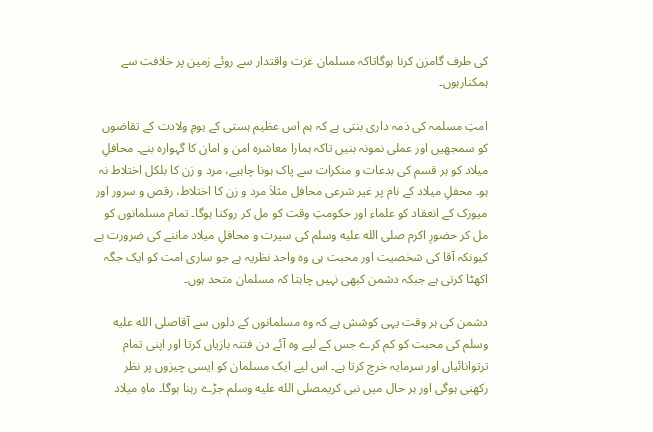کی طرف گامزن کرنا ہوگاتاکہ مسلمان عزت واقتدار سے روئے زمین پر خلافت سے ہمکنارہوں۔

امتِ مسلمہ کی ذمہ داری بنتی ہے کہ ہم اس عظیم ہستی کے یومِ ولادت کے تقاضوں کو سمجھیں اور عملی نمونہ بنیں تاکہ ہمارا معاشرہ امن و امان کا گہوارہ بنے۔ محافلِ میلاد کو ہر قسم کی بدعات و منکرات سے پاک ہونا چاہیے، مرد و زن کا بلکل اختلاط نہ ہو۔ محفلِ میلاد کے نام پر غیر شرعی محافل مثلاَ مرد و زن کا اختلاط، رقص و سرور اور میوزک کے انعقاد کو علماء اور حکومتِ وقت کو مل کر روکنا ہوگا۔ تمام مسلمانوں کو مل کر حضورِ اکرم صلى الله عليه وسلم کی سیرت و محافلِ میلاد ماننے کی ضرورت ہے کیونکہ آقا کی شخصیت اور محبت ہی وہ واحد نظریہ ہے جو ساری امت کو ایک جگہ اکھٹا کرتی ہے جبکہ دشمن کبھی نہیں چاہتا کہ مسلمان متحد ہوں۔

دشمن کی ہر وقت یہی کوشش ہے کہ وہ مسلمانوں کے دلوں سے آقاصلى الله عليه وسلم کی محبت کو کم کرے جس کے لیے وہ آئے دن فتنہ بازیاں کرتا اور اپنی تمام ترتوانائیاں اور سرمایہ خرچ کرتا ہے۔ اس لیے ایک مسلمان کو ایسی چیزوں پر نظر رکھنی ہوگی اور ہر حال میں نبی کریمصلى الله عليه وسلم جڑے رہنا ہوگا۔ ماہِ میلاد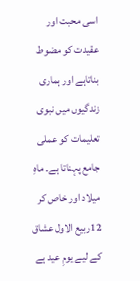اسی محبت اور عقیدت کو مضوط بناتاہے اور ہماری زندگیوں میں نبوی تعلیمات کو عملی جامع پہناتا ہے۔ ماہِ میلاد اور خاص کر 12ربیع الاول عشاق کے لیے یومِ عید ہے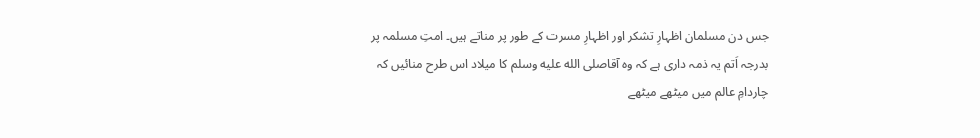جس دن مسلمان اظہارِ تشکر اور اظہارِ مسرت کے طور پر مناتے ہیں۔ امتِ مسلمہ پر بدرجہ اَتم یہ ذمہ داری ہے کہ وہ آقاصلى الله عليه وسلم کا میلاد اس طرح منائیں کہ چاردامِ عالم میں میٹھے میٹھے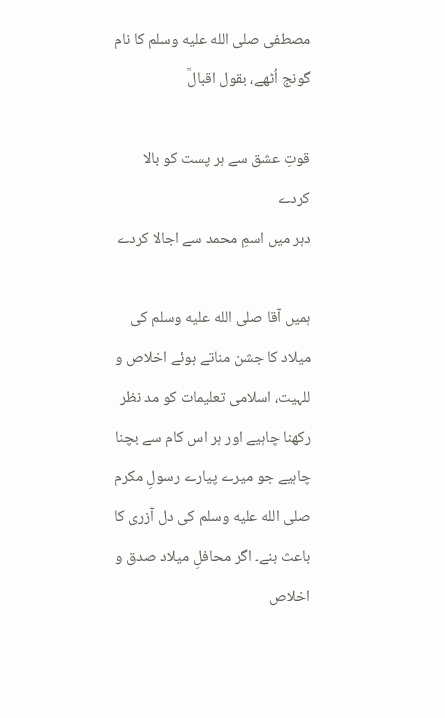مصطفی صلى الله عليه وسلم کا نام گونج اُٹھے، بقول اقبالؒ

قوتِ عشق سے ہر پست کو بالا کردے
دہر میں اسمِ محمد سے اجالا کردے

ہمیں آقا صلى الله عليه وسلم کی میلاد کا جشن مناتے ہوئے اخلاص و للہیت، اسلامی تعلیمات کو مد نظر رکھنا چاہیے اور ہر اس کام سے بچنا چاہیے جو میرے پیارے رسولِ مکرم صلى الله عليه وسلم کی دل آزری کا باعث بنے۔ اگر محافلِ میلاد صدق و اخلاص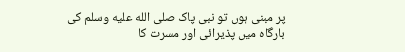پر مبنی ہوں تو نبی پاک صلى الله عليه وسلم کی بارگاہ میں پذیرائی اور مسرت کا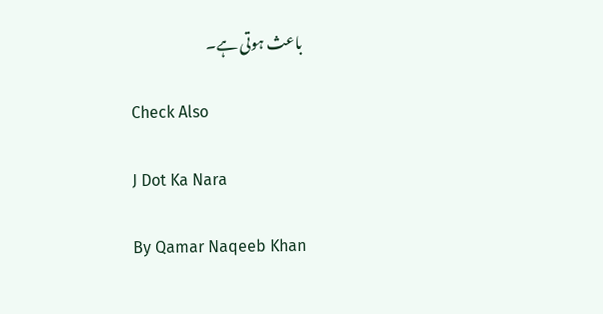باعث ہوتی ہے۔

Check Also

J Dot Ka Nara

By Qamar Naqeeb Khan